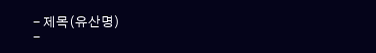- 제목(유산명)
-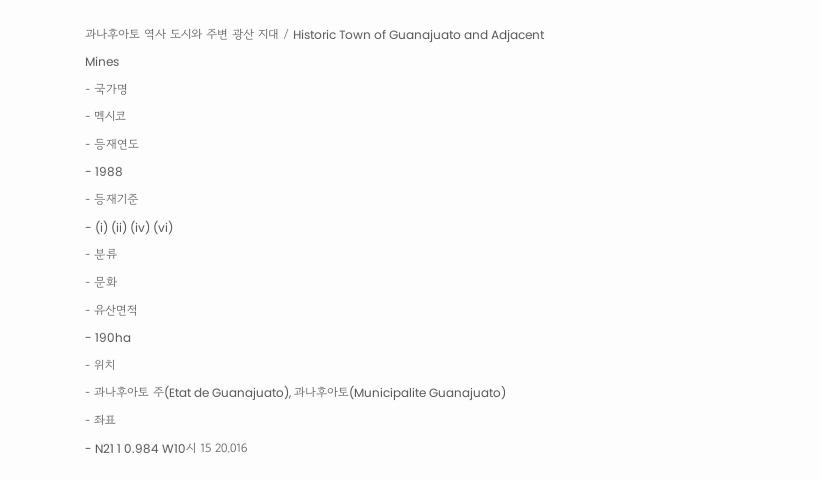과나후아토 역사 도시와 주변 광산 지대 / Historic Town of Guanajuato and Adjacent Mines
- 국가명
- 멕시코
- 등재연도
- 1988
- 등재기준
- (i) (ii) (iv) (vi)
- 분류
- 문화
- 유산면적
- 190ha
- 위치
- 과나후아토 주(Etat de Guanajuato), 과나후아토(Municipalite Guanajuato)
- 좌표
- N21 1 0.984 W10시 15 20.016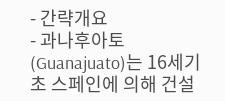- 간략개요
- 과나후아토(Guanajuato)는 16세기 초 스페인에 의해 건설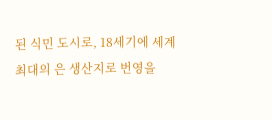된 식민 도시로, 18세기에 세계 최대의 은 생산지로 번영을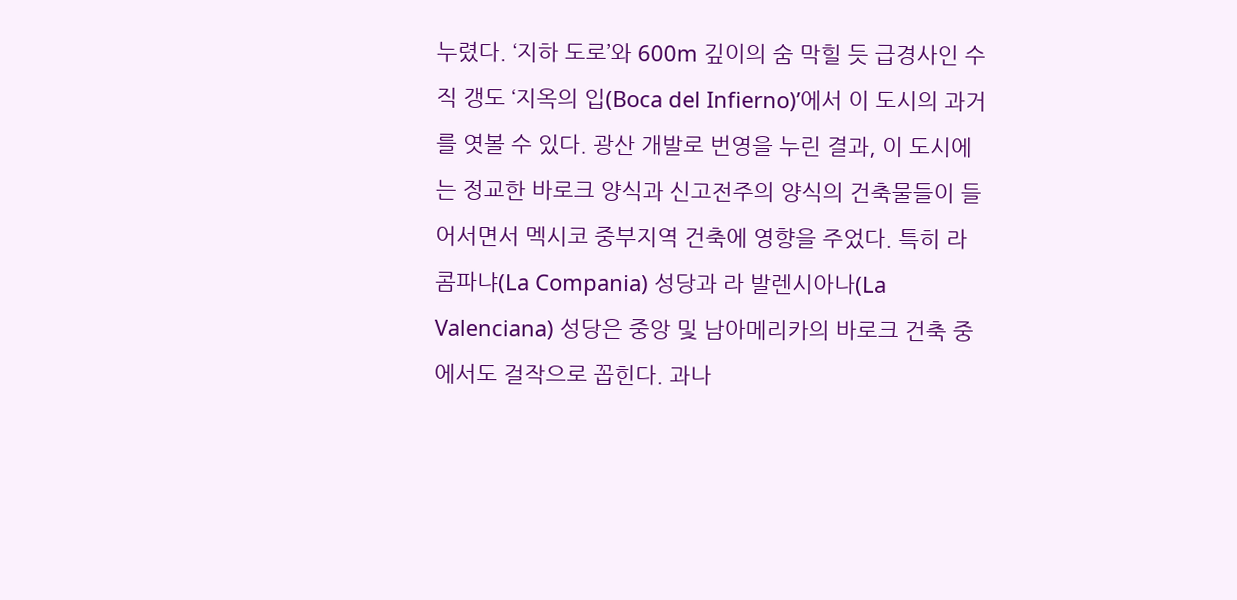누렸다. ‘지하 도로’와 600m 깊이의 숨 막힐 듯 급경사인 수직 갱도 ‘지옥의 입(Boca del Infierno)’에서 이 도시의 과거를 엿볼 수 있다. 광산 개발로 번영을 누린 결과, 이 도시에는 정교한 바로크 양식과 신고전주의 양식의 건축물들이 들어서면서 멕시코 중부지역 건축에 영향을 주었다. 특히 라 콤파냐(La Compania) 성당과 라 발렌시아나(La Valenciana) 성당은 중앙 및 남아메리카의 바로크 건축 중에서도 걸작으로 꼽힌다. 과나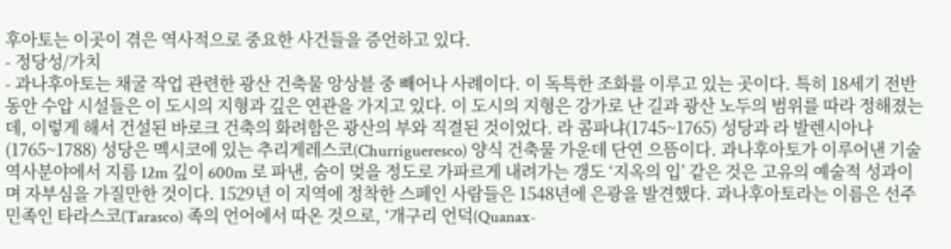후아토는 이곳이 겪은 역사적으로 중요한 사건들을 증언하고 있다.
- 정당성/가치
- 과나후아토는 채굴 작업 관련한 광산 건축물 앙상블 중 빼어나 사례이다. 이 독특한 조화를 이루고 있는 곳이다. 특히 18세기 전반 동안 수압 시설들은 이 도시의 지형과 깊은 연관을 가지고 있다. 이 도시의 지형은 강가로 난 길과 광산 노두의 범위를 따라 정해졌는데, 이렇게 해서 건설된 바로크 건축의 화려함은 광산의 부와 직결된 것이었다. 라 콤파냐(1745~1765) 성당과 라 발렌시아나(1765~1788) 성당은 멕시코에 있는 추리게레스코(Churrigueresco) 양식 건축물 가운데 단연 으뜸이다. 과나후아토가 이루어낸 기술 역사분야에서 지름 12m 깊이 600m 로 파낸, 숨이 멎을 정도로 가파르게 내려가는 갱도 ‘지옥의 입’ 같은 것은 고유의 예술적 성과이며 자부심을 가질만한 것이다. 1529년 이 지역에 정착한 스페인 사람들은 1548년에 은광을 발견했다. 과나후아토라는 이름은 선주민족인 타라스코(Tarasco) 족의 언어에서 따온 것으로, ‘개구리 언덕(Quanax-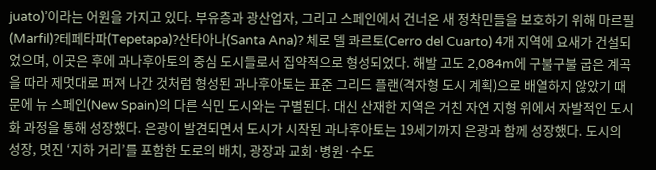juato)’이라는 어원을 가지고 있다. 부유층과 광산업자, 그리고 스페인에서 건너온 새 정착민들을 보호하기 위해 마르필(Marfil)?테페타파(Tepetapa)?산타아나(Santa Ana)? 체로 델 콰르토(Cerro del Cuarto) 4개 지역에 요새가 건설되었으며, 이곳은 후에 과나후아토의 중심 도시들로서 집약적으로 형성되었다. 해발 고도 2,084m에 구불구불 굽은 계곡을 따라 제멋대로 퍼져 나간 것처럼 형성된 과나후아토는 표준 그리드 플랜(격자형 도시 계획)으로 배열하지 않았기 때문에 뉴 스페인(New Spain)의 다른 식민 도시와는 구별된다. 대신 산재한 지역은 거친 자연 지형 위에서 자발적인 도시화 과정을 통해 성장했다. 은광이 발견되면서 도시가 시작된 과나후아토는 19세기까지 은광과 함께 성장했다. 도시의 성장, 멋진 ‘지하 거리’를 포함한 도로의 배치, 광장과 교회·병원·수도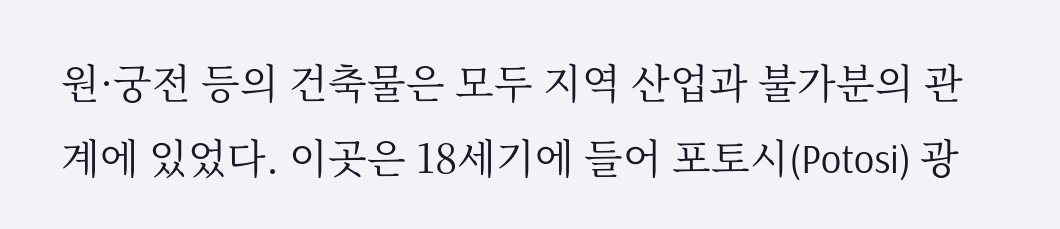원·궁전 등의 건축물은 모두 지역 산업과 불가분의 관계에 있었다. 이곳은 18세기에 들어 포토시(Potosi) 광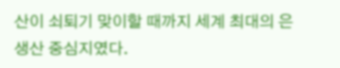산이 쇠퇴기 맞이할 때까지 세계 최대의 은 생산 중심지였다.